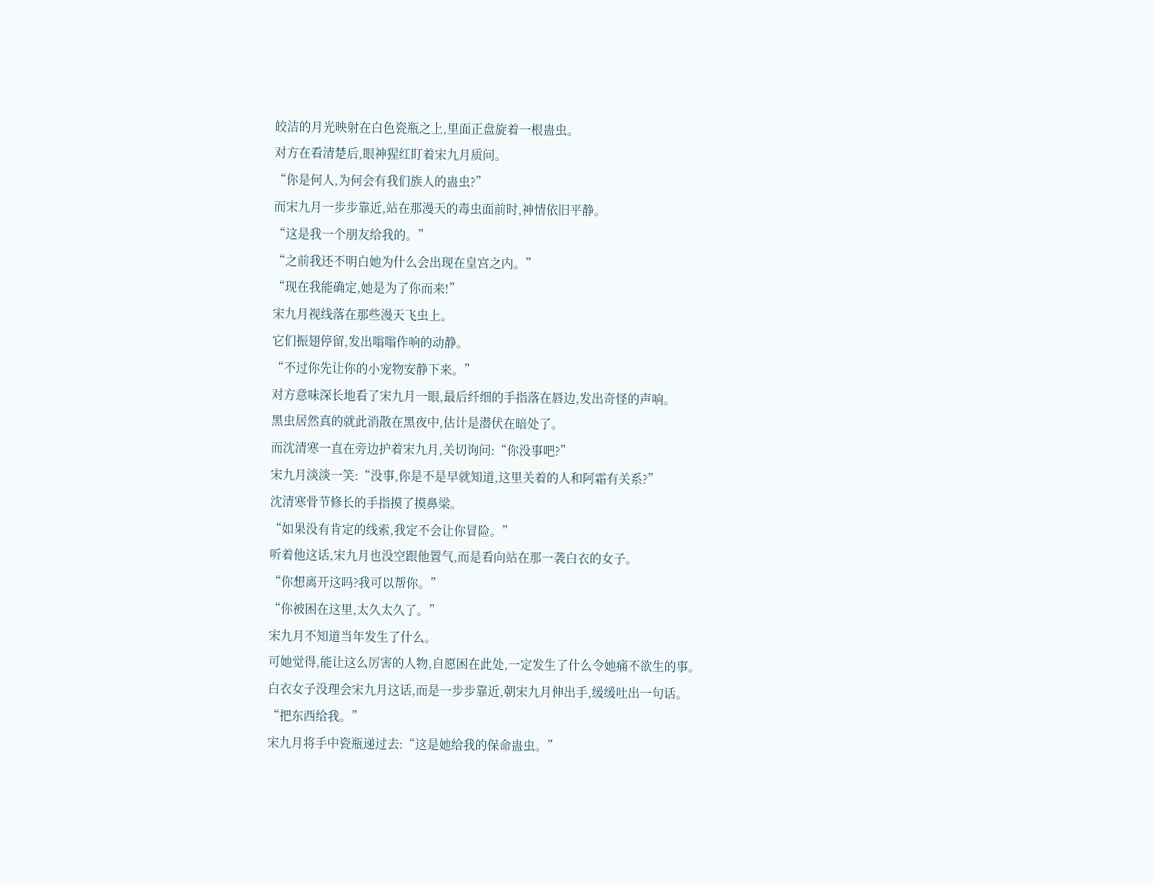皎洁的月光映射在白色瓷瓶之上,里面正盘旋着一根蛊虫。
对方在看清楚后,眼神猩红盯着宋九月质问。
“你是何人,为何会有我们族人的蛊虫?”
而宋九月一步步靠近,站在那漫天的毒虫面前时,神情依旧平静。
“这是我一个朋友给我的。”
“之前我还不明白她为什么会出现在皇宫之内。”
“现在我能确定,她是为了你而来!”
宋九月视线落在那些漫天飞虫上。
它们振翅停留,发出嗡嗡作响的动静。
“不过你先让你的小宠物安静下来。”
对方意味深长地看了宋九月一眼,最后纤细的手指落在唇边,发出奇怪的声响。
黑虫居然真的就此消散在黑夜中,估计是潜伏在暗处了。
而沈清寒一直在旁边护着宋九月,关切询问:“你没事吧?”
宋九月淡淡一笑:“没事,你是不是早就知道,这里关着的人和阿霜有关系?”
沈清寒骨节修长的手指摸了摸鼻梁。
“如果没有肯定的线索,我定不会让你冒险。”
听着他这话,宋九月也没空跟他置气,而是看向站在那一袭白衣的女子。
“你想离开这吗?我可以帮你。”
“你被困在这里,太久太久了。”
宋九月不知道当年发生了什么。
可她觉得,能让这么厉害的人物,自愿困在此处,一定发生了什么令她痛不欲生的事。
白衣女子没理会宋九月这话,而是一步步靠近,朝宋九月伸出手,缓缓吐出一句话。
“把东西给我。”
宋九月将手中瓷瓶递过去:“这是她给我的保命蛊虫。”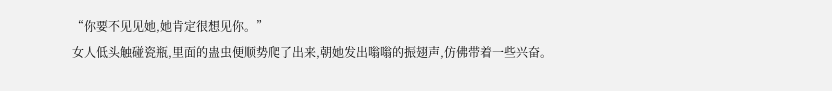“你要不见见她,她肯定很想见你。”
女人低头触碰瓷瓶,里面的蛊虫便顺势爬了出来,朝她发出嗡嗡的振翅声,仿佛带着一些兴奋。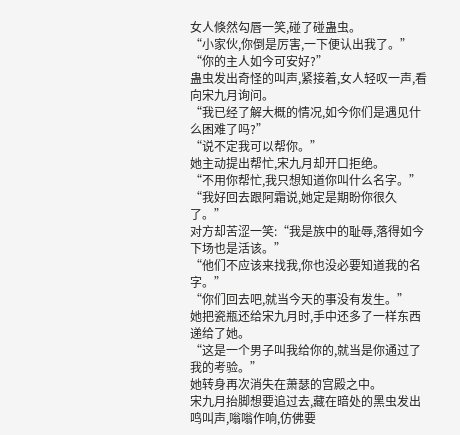女人倏然勾唇一笑,碰了碰蛊虫。
“小家伙,你倒是厉害,一下便认出我了。”
“你的主人如今可安好?”
蛊虫发出奇怪的叫声,紧接着,女人轻叹一声,看向宋九月询问。
“我已经了解大概的情况,如今你们是遇见什么困难了吗?”
“说不定我可以帮你。”
她主动提出帮忙,宋九月却开口拒绝。
“不用你帮忙,我只想知道你叫什么名字。”
“我好回去跟阿霜说,她定是期盼你很久了。”
对方却苦涩一笑:“我是族中的耻辱,落得如今下场也是活该。”
“他们不应该来找我,你也没必要知道我的名字。”
“你们回去吧,就当今天的事没有发生。”
她把瓷瓶还给宋九月时,手中还多了一样东西递给了她。
“这是一个男子叫我给你的,就当是你通过了我的考验。”
她转身再次消失在萧瑟的宫殿之中。
宋九月抬脚想要追过去,藏在暗处的黑虫发出鸣叫声,嗡嗡作响,仿佛要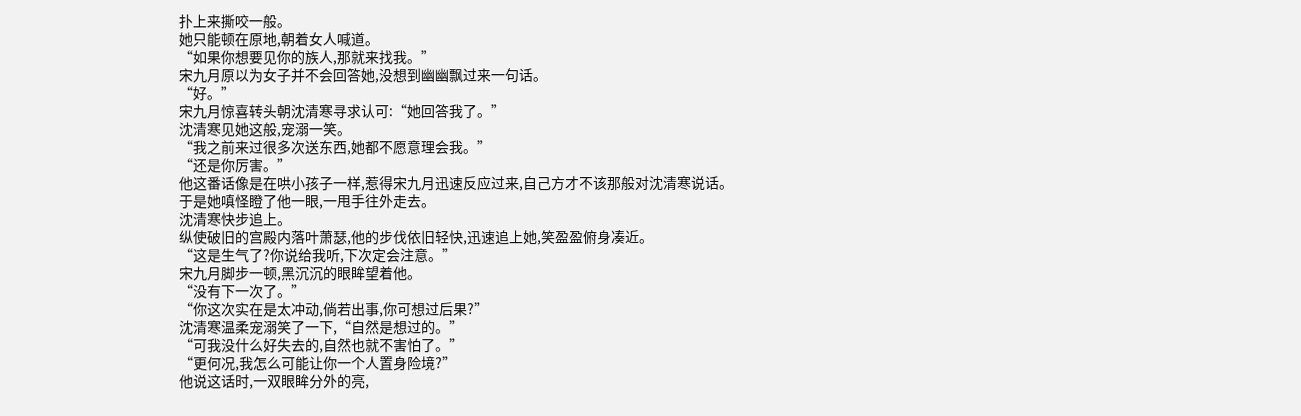扑上来撕咬一般。
她只能顿在原地,朝着女人喊道。
“如果你想要见你的族人,那就来找我。”
宋九月原以为女子并不会回答她,没想到幽幽飘过来一句话。
“好。”
宋九月惊喜转头朝沈清寒寻求认可:“她回答我了。”
沈清寒见她这般,宠溺一笑。
“我之前来过很多次送东西,她都不愿意理会我。”
“还是你厉害。”
他这番话像是在哄小孩子一样,惹得宋九月迅速反应过来,自己方才不该那般对沈清寒说话。
于是她嗔怪瞪了他一眼,一甩手往外走去。
沈清寒快步追上。
纵使破旧的宫殿内落叶萧瑟,他的步伐依旧轻快,迅速追上她,笑盈盈俯身凑近。
“这是生气了?你说给我听,下次定会注意。”
宋九月脚步一顿,黑沉沉的眼眸望着他。
“没有下一次了。”
“你这次实在是太冲动,倘若出事,你可想过后果?”
沈清寒温柔宠溺笑了一下,“自然是想过的。”
“可我没什么好失去的,自然也就不害怕了。”
“更何况,我怎么可能让你一个人置身险境?”
他说这话时,一双眼眸分外的亮,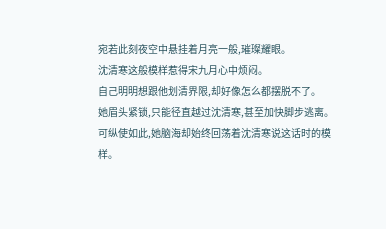宛若此刻夜空中悬挂着月亮一般,璀璨耀眼。
沈清寒这般模样惹得宋九月心中烦闷。
自己明明想跟他划清界限,却好像怎么都摆脱不了。
她眉头紧锁,只能径直越过沈清寒,甚至加快脚步逃离。
可纵使如此,她脑海却始终回荡着沈清寒说这话时的模样。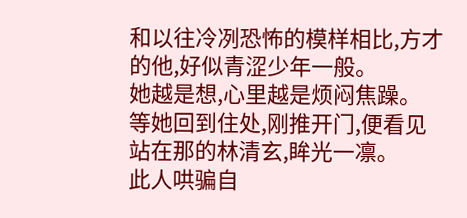和以往冷冽恐怖的模样相比,方才的他,好似青涩少年一般。
她越是想,心里越是烦闷焦躁。
等她回到住处,刚推开门,便看见站在那的林清玄,眸光一凛。
此人哄骗自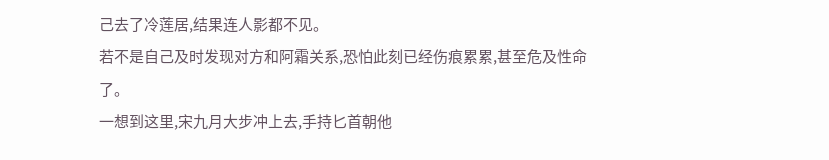己去了冷莲居,结果连人影都不见。
若不是自己及时发现对方和阿霜关系,恐怕此刻已经伤痕累累,甚至危及性命了。
一想到这里,宋九月大步冲上去,手持匕首朝他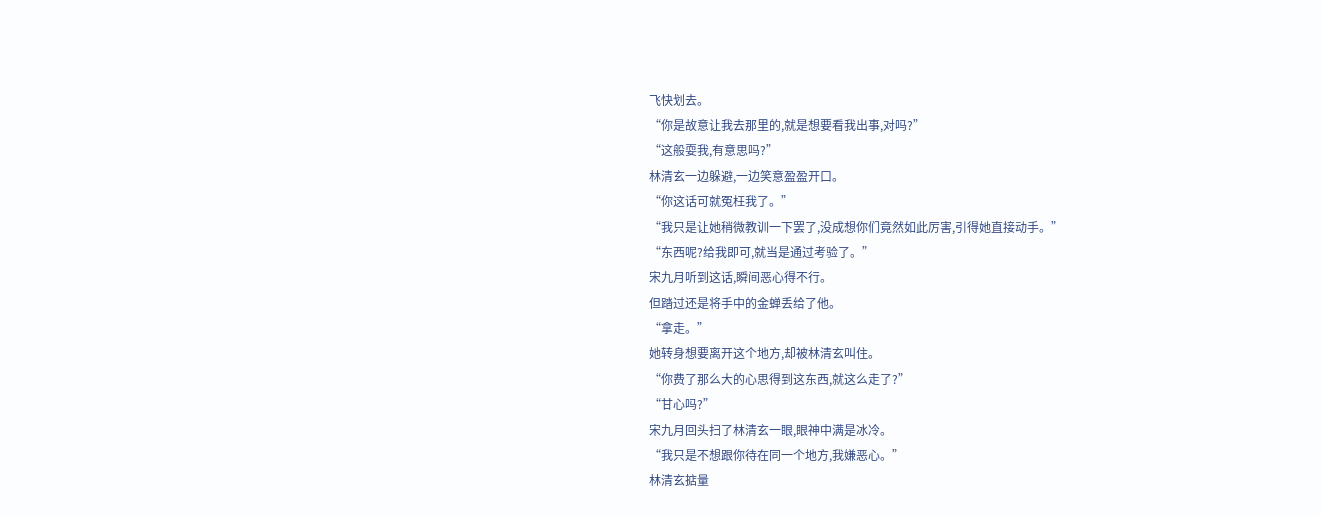飞快划去。
“你是故意让我去那里的,就是想要看我出事,对吗?”
“这般耍我,有意思吗?”
林清玄一边躲避,一边笑意盈盈开口。
“你这话可就冤枉我了。”
“我只是让她稍微教训一下罢了,没成想你们竟然如此厉害,引得她直接动手。”
“东西呢?给我即可,就当是通过考验了。”
宋九月听到这话,瞬间恶心得不行。
但踏过还是将手中的金蝉丢给了他。
“拿走。”
她转身想要离开这个地方,却被林清玄叫住。
“你费了那么大的心思得到这东西,就这么走了?”
“甘心吗?”
宋九月回头扫了林清玄一眼,眼神中满是冰冷。
“我只是不想跟你待在同一个地方,我嫌恶心。”
林清玄掂量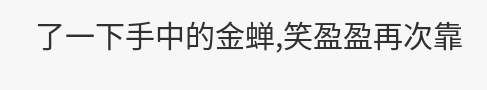了一下手中的金蝉,笑盈盈再次靠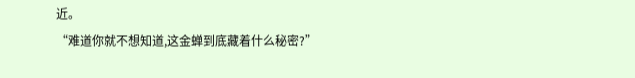近。
“难道你就不想知道,这金蝉到底藏着什么秘密?”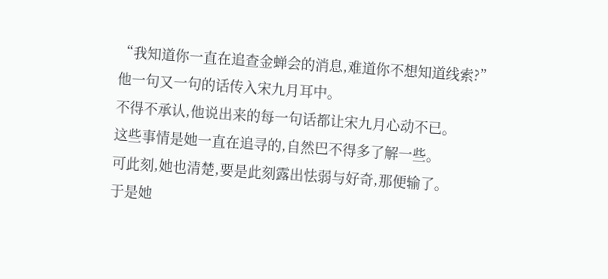“我知道你一直在追查金蝉会的消息,难道你不想知道线索?”
他一句又一句的话传入宋九月耳中。
不得不承认,他说出来的每一句话都让宋九月心动不已。
这些事情是她一直在追寻的,自然巴不得多了解一些。
可此刻,她也清楚,要是此刻露出怯弱与好奇,那便输了。
于是她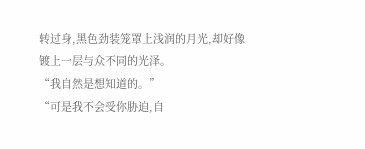转过身,黑色劲装笼罩上浅润的月光,却好像镀上一层与众不同的光泽。
“我自然是想知道的。”
“可是我不会受你胁迫,自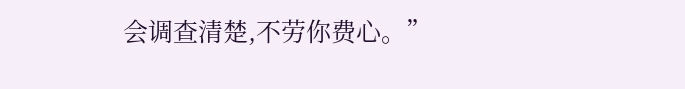会调查清楚,不劳你费心。”